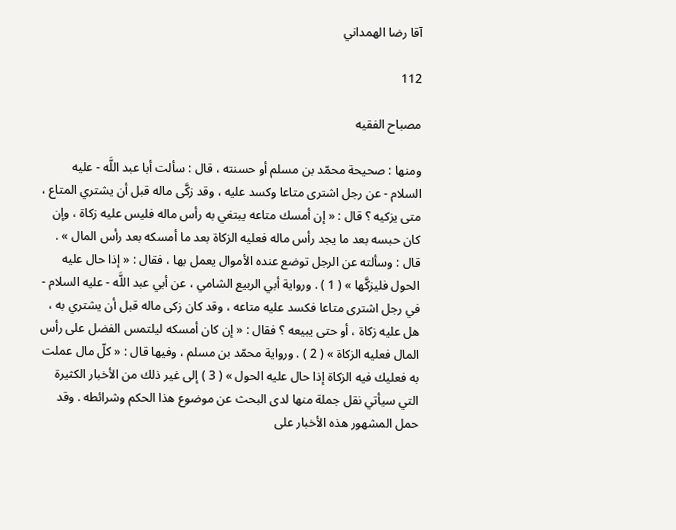آقا رضا الهمداني

112

مصباح الفقيه

ومنها : صحيحة محمّد بن مسلم أو حسنته ، قال : سألت أبا عبد اللَّه - عليه السلام - عن رجل اشترى متاعا وكسد عليه ، وقد زكَّى ماله قبل أن يشتري المتاع ، متى يزكيه ؟ قال : « إن أمسك متاعه يبتغي به رأس ماله فليس عليه زكاة ، وإن كان حبسه بعد ما يجد رأس ماله فعليه الزكاة بعد ما أمسكه بعد رأس المال » . قال : وسألته عن الرجل توضع عنده الأموال يعمل بها ، فقال : « إذا حال عليه الحول فليزكَّها » ( 1 ) . ورواية أبي الربيع الشامي ، عن أبي عبد اللَّه - عليه السلام - في رجل اشترى متاعا فكسد عليه متاعه ، وقد كان زكى ماله قبل أن يشتري به ، هل عليه زكاة ، أو حتى يبيعه ؟ فقال : « إن كان أمسكه ليلتمس الفضل على رأس المال فعليه الزكاة » ( 2 ) . ورواية محمّد بن مسلم ، وفيها قال : « كلّ مال عملت به فعليك فيه الزكاة إذا حال عليه الحول » ( 3 ) إلى غير ذلك من الأخبار الكثيرة التي سيأتي نقل جملة منها لدى البحث عن موضوع هذا الحكم وشرائطه . وقد حمل المشهور هذه الأخبار على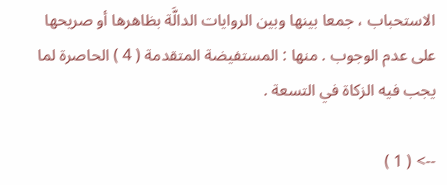الاستحباب ، جمعا بينها وبين الروايات الدالَّة بظاهرها أو صريحها على عدم الوجوب . منها : المستفيضة المتقدمة ( 4 ) الحاصرة لما يجب فيه الزكاة في التسعة .

--> ( 1 )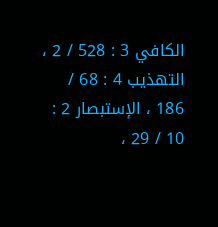الكافي 3 : 528 / 2 ، التهذيب 4 : 68 / 186 ، الإستبصار 2 : 10 / 29 ،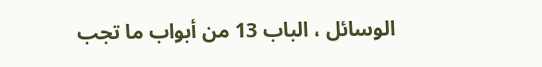الوسائل ، الباب 13 من أبواب ما تجب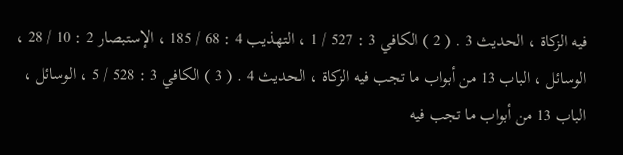فيه الزكاة ، الحديث 3 . ( 2 ) الكافي 3 : 527 / 1 ، التهذيب 4 : 68 / 185 ، الإستبصار 2 : 10 / 28 ، الوسائل ، الباب 13 من أبواب ما تجب فيه الزكاة ، الحديث 4 . ( 3 ) الكافي 3 : 528 / 5 ، الوسائل ، الباب 13 من أبواب ما تجب فيه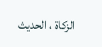الزكاة ، الحديث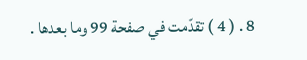8 . ( 4 ) تقدّمت في صفحة 99 وما بعدها .